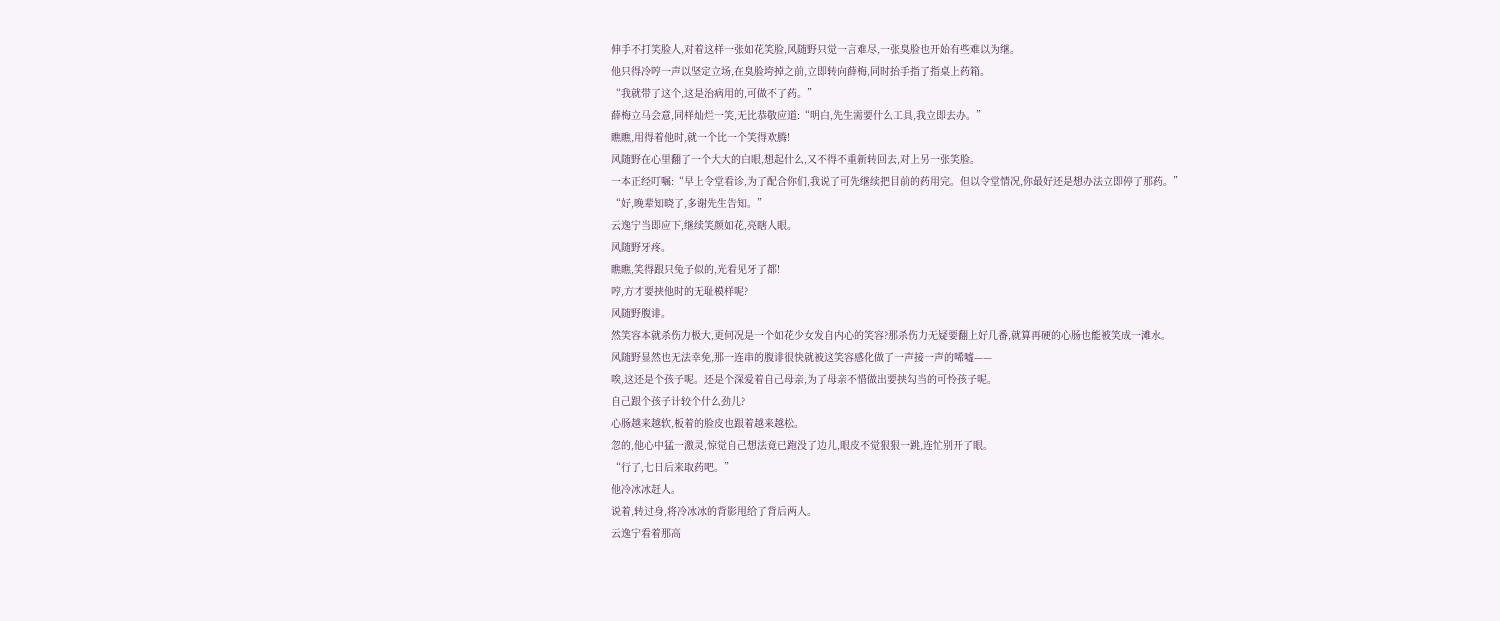伸手不打笑脸人,对着这样一张如花笑脸,风随野只觉一言难尽,一张臭脸也开始有些难以为继。
他只得冷哼一声以坚定立场,在臭脸垮掉之前,立即转向薛梅,同时抬手指了指桌上药箱。
“我就带了这个,这是治病用的,可做不了药。”
薛梅立马会意,同样灿烂一笑,无比恭敬应道:“明白,先生需要什么工具,我立即去办。”
瞧瞧,用得着他时,就一个比一个笑得欢腾!
风随野在心里翻了一个大大的白眼,想起什么,又不得不重新转回去,对上另一张笑脸。
一本正经叮嘱:“早上令堂看诊,为了配合你们,我说了可先继续把目前的药用完。但以令堂情况,你最好还是想办法立即停了那药。”
“好,晚辈知晓了,多谢先生告知。”
云逸宁当即应下,继续笑颜如花,亮瞎人眼。
风随野牙疼。
瞧瞧,笑得跟只兔子似的,光看见牙了都!
哼,方才要挟他时的无耻模样呢?
风随野腹诽。
然笑容本就杀伤力极大,更何况是一个如花少女发自内心的笑容?那杀伤力无疑要翻上好几番,就算再硬的心肠也能被笑成一滩水。
风随野显然也无法幸免,那一连串的腹诽很快就被这笑容感化做了一声接一声的唏嘘——
唉,这还是个孩子呢。还是个深爱着自己母亲,为了母亲不惜做出要挟勾当的可怜孩子呢。
自己跟个孩子计较个什么劲儿?
心肠越来越软,板着的脸皮也跟着越来越松。
忽的,他心中猛一激灵,惊觉自己想法竟已跑没了边儿,眼皮不觉狠狠一跳,连忙别开了眼。
“行了,七日后来取药吧。”
他冷冰冰赶人。
说着,转过身,将冷冰冰的背影甩给了背后两人。
云逸宁看着那高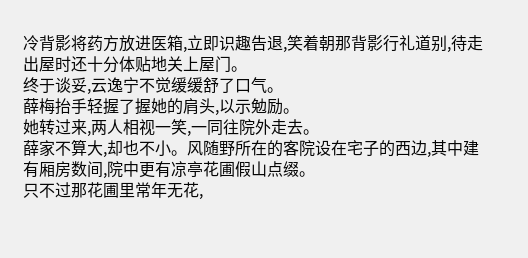冷背影将药方放进医箱,立即识趣告退,笑着朝那背影行礼道别,待走出屋时还十分体贴地关上屋门。
终于谈妥,云逸宁不觉缓缓舒了口气。
薛梅抬手轻握了握她的肩头,以示勉励。
她转过来,两人相视一笑,一同往院外走去。
薛家不算大,却也不小。风随野所在的客院设在宅子的西边,其中建有厢房数间,院中更有凉亭花圃假山点缀。
只不过那花圃里常年无花,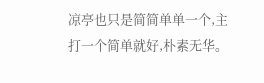凉亭也只是简简单单一个,主打一个简单就好,朴素无华。